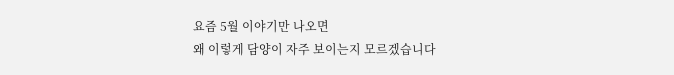요즘 5월 이야기만 나오면
왜 이렇게 담양이 자주 보이는지 모르겠습니다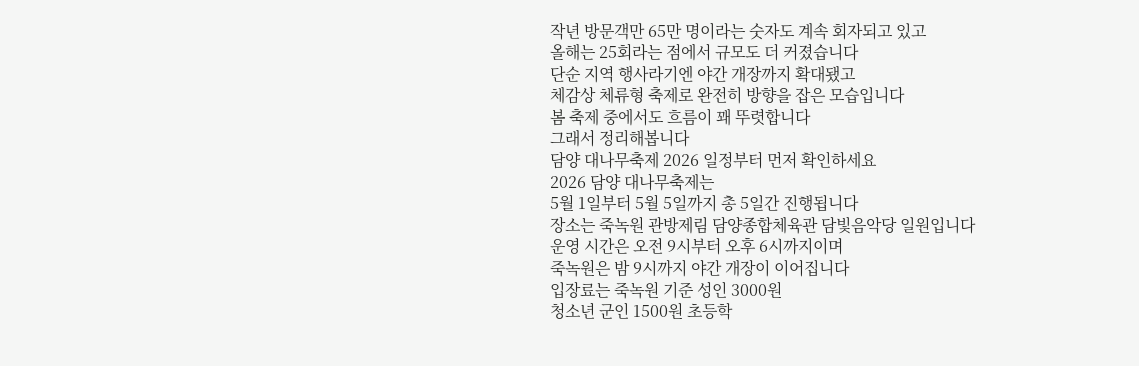작년 방문객만 65만 명이라는 숫자도 계속 회자되고 있고
올해는 25회라는 점에서 규모도 더 커졌습니다
단순 지역 행사라기엔 야간 개장까지 확대됐고
체감상 체류형 축제로 완전히 방향을 잡은 모습입니다
봄 축제 중에서도 흐름이 꽤 뚜렷합니다
그래서 정리해봅니다
담양 대나무축제 2026 일정부터 먼저 확인하세요
2026 담양 대나무축제는
5월 1일부터 5월 5일까지 총 5일간 진행됩니다
장소는 죽녹원 관방제림 담양종합체육관 담빛음악당 일원입니다
운영 시간은 오전 9시부터 오후 6시까지이며
죽녹원은 밤 9시까지 야간 개장이 이어집니다
입장료는 죽녹원 기준 성인 3000원
청소년 군인 1500원 초등학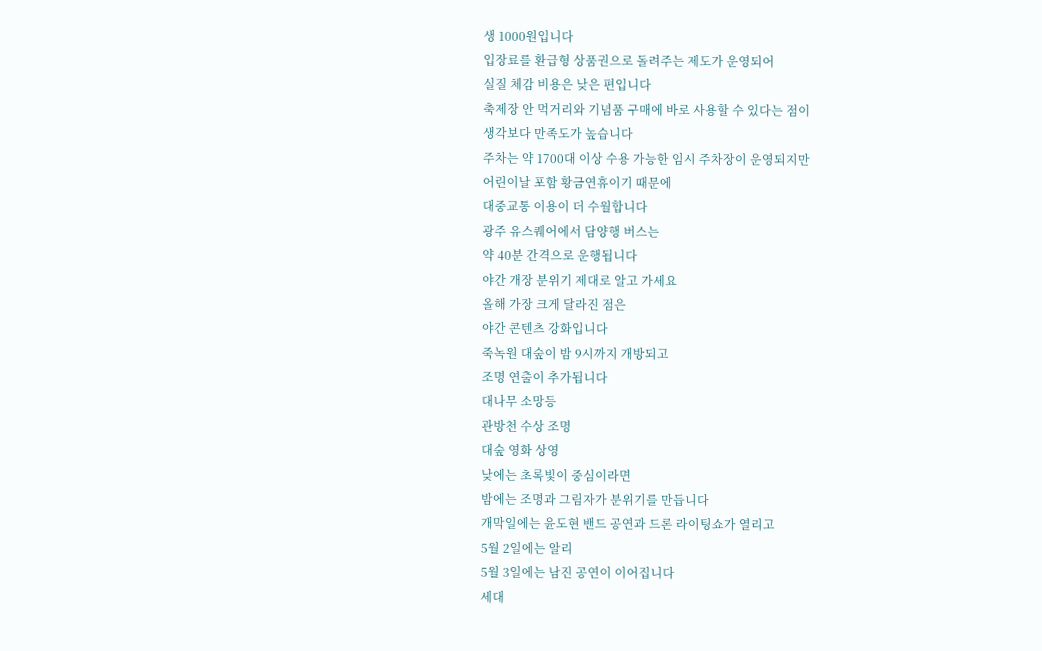생 1000원입니다
입장료를 환급형 상품권으로 돌려주는 제도가 운영되어
실질 체감 비용은 낮은 편입니다
축제장 안 먹거리와 기념품 구매에 바로 사용할 수 있다는 점이
생각보다 만족도가 높습니다
주차는 약 1700대 이상 수용 가능한 임시 주차장이 운영되지만
어린이날 포함 황금연휴이기 때문에
대중교통 이용이 더 수월합니다
광주 유스퀘어에서 담양행 버스는
약 40분 간격으로 운행됩니다
야간 개장 분위기 제대로 알고 가세요
올해 가장 크게 달라진 점은
야간 콘텐츠 강화입니다
죽녹원 대숲이 밤 9시까지 개방되고
조명 연출이 추가됩니다
대나무 소망등
관방천 수상 조명
대숲 영화 상영
낮에는 초록빛이 중심이라면
밤에는 조명과 그림자가 분위기를 만듭니다
개막일에는 윤도현 밴드 공연과 드론 라이팅쇼가 열리고
5월 2일에는 알리
5월 3일에는 남진 공연이 이어집니다
세대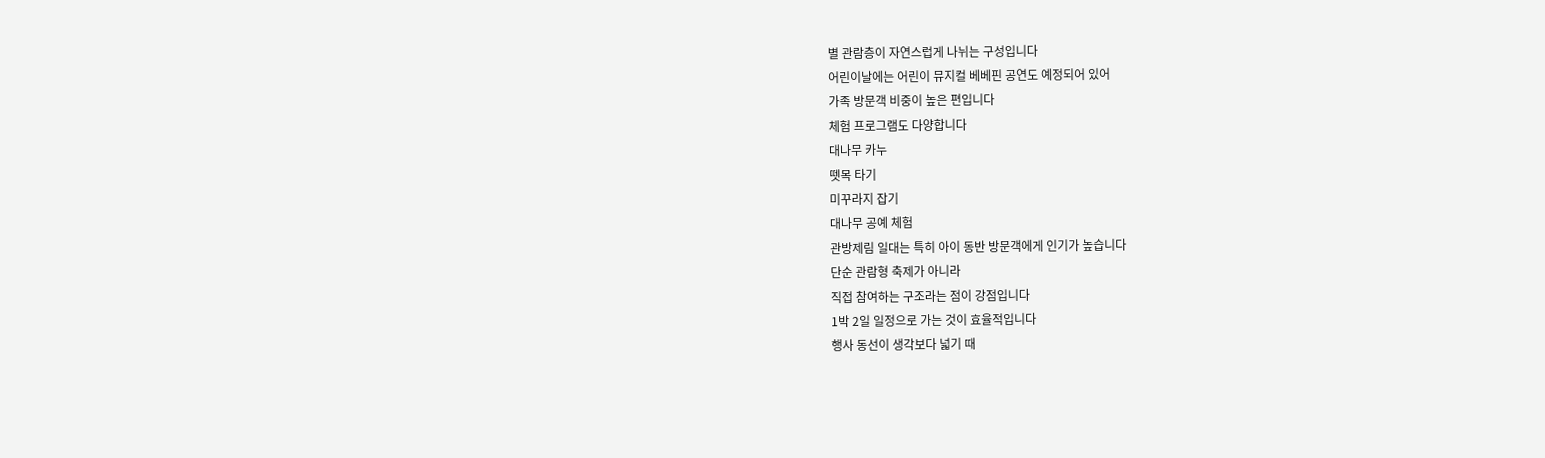별 관람층이 자연스럽게 나뉘는 구성입니다
어린이날에는 어린이 뮤지컬 베베핀 공연도 예정되어 있어
가족 방문객 비중이 높은 편입니다
체험 프로그램도 다양합니다
대나무 카누
뗏목 타기
미꾸라지 잡기
대나무 공예 체험
관방제림 일대는 특히 아이 동반 방문객에게 인기가 높습니다
단순 관람형 축제가 아니라
직접 참여하는 구조라는 점이 강점입니다
1박 2일 일정으로 가는 것이 효율적입니다
행사 동선이 생각보다 넓기 때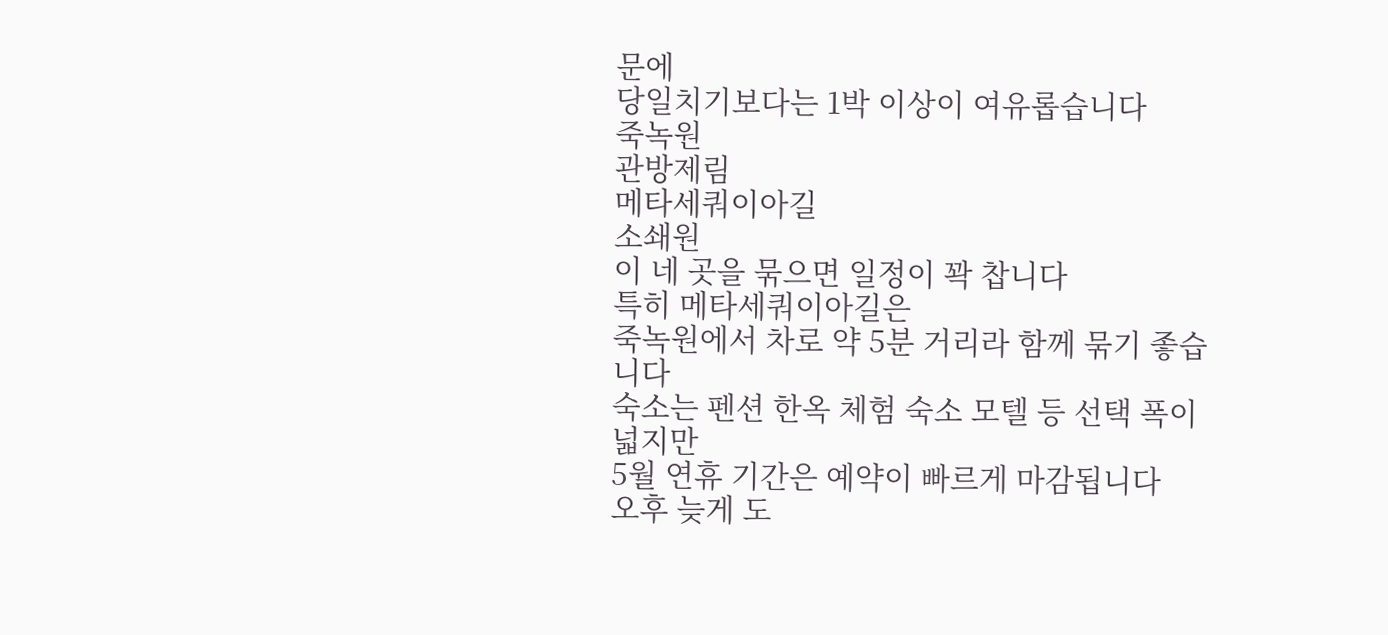문에
당일치기보다는 1박 이상이 여유롭습니다
죽녹원
관방제림
메타세쿼이아길
소쇄원
이 네 곳을 묶으면 일정이 꽉 찹니다
특히 메타세쿼이아길은
죽녹원에서 차로 약 5분 거리라 함께 묶기 좋습니다
숙소는 펜션 한옥 체험 숙소 모텔 등 선택 폭이 넓지만
5월 연휴 기간은 예약이 빠르게 마감됩니다
오후 늦게 도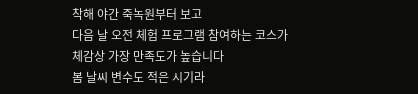착해 야간 죽녹원부터 보고
다음 날 오전 체험 프로그램 참여하는 코스가
체감상 가장 만족도가 높습니다
봄 날씨 변수도 적은 시기라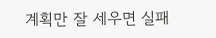계획만 잘 세우면 실패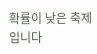확률이 낮은 축제입니다